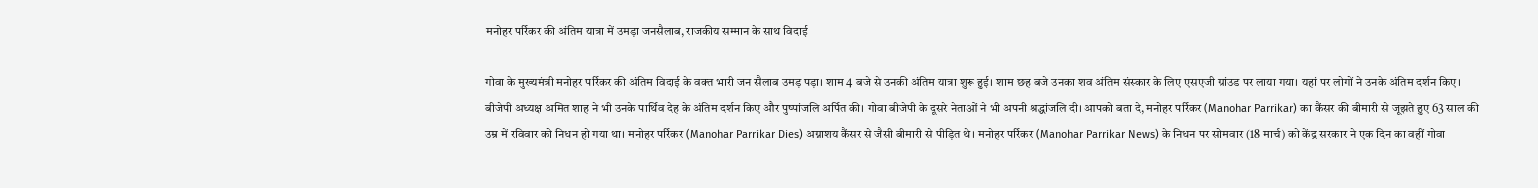मनोहर पर्रिकर की अंतिम यात्रा में उमड़ा जनसैलाब, राजकीय सम्मान के साथ विदाई

गोवा के मुख्‍यमंत्री मनोहर पर्रिकर की अंतिम विदाई के वक्‍त भारी जन सैलाब उमड़ पड़ा। शाम 4 बजे से उनकी अंतिम यात्रा शुरू हुई। शाम छह बजे उनका शव अंतिम संस्‍कार के लिए एसएजी ग्रांउड पर लाया गया। यहां पर लोगों ने उनके अंतिम दर्शन कि‍ए। बीजेपी अध्‍यक्ष अमित शाह ने भी उनके पार्थि‍व देह के अंतिम दर्शन किए और पुष्‍पांजलि अर्प‍ित की। गोवा बीजेपी के दूसरे नेताओं ने भी अपनी श्रद्धांज‍ल‍ि दी। आपको बता दे, मनोहर पर्रिकर (Manohar Parrikar) का कैंसर की बीमारी से जूझते हुए 63 साल की उम्र में रविवार को निधन हो गया था। मनोहर पर्रिकर (Manohar Parrikar Dies) अग्नाशय कैंसर से जैसी बीमारी से पीड़ित थे। मनोहर पर्रिकर (Manohar Parrikar News) के निधन पर सोमवार (18 मार्च) को केंद्र सरकार ने एक दिन का वहीं गोवा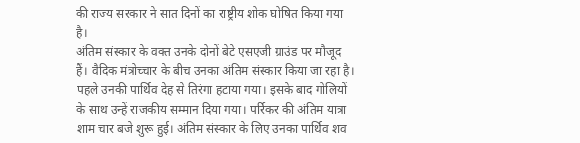की राज्य सरकार ने सात दिनों का राष्ट्रीय शोक घोषित किया गया है।
अंतिम संस्‍कार के वक्‍त उनके दोनों बेटे एसएजी ग्राउंड पर मौजूद हैं। वैदिक मंत्रोच्‍चार के बीच उनका अंतिम संस्‍कार किया जा रहा है। पहले उनकी पार्थि‍व देह से तिरंगा हटाया गया। इसके बाद गोलियों के साथ उन्‍हें राजकीय सम्‍मान दिया गया। पर्रिकर की अंतिम यात्रा शाम चार बजे शुरू हुई। अंतिम संस्कार के लिए उनका पार्थ‍िव शव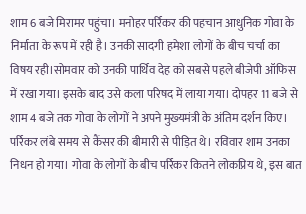शाम 6 बजे मिरामर पहुंचा। मनोहर पर्र‍िकर की पहचान आधुनिक गोवा के निर्माता के रूप में रही है। उनकी सादगी हमेशा लोगों के बीच चर्चा का विषय रही।सोमवार को उनकी पार्थ‍िव देह को सबसे पहले बीजेपी ऑफ‍िस में रखा गया। इसके बाद उसे कला परिषद में लाया गया। दोपहर 11 बजे से शाम 4 बजे तक गोवा के लोगों ने अपने मुख्‍यमंत्री के अंतिम दर्शन कि‍ए। पर्रिकर लंबे समय से कैंसर की बीमारी से पीड़‍ित थे। रविवार शाम उनका निधन हो गया। गोवा के लोगों के बीच पर्रि‍कर कितने लोकप्रिय थे, इस बात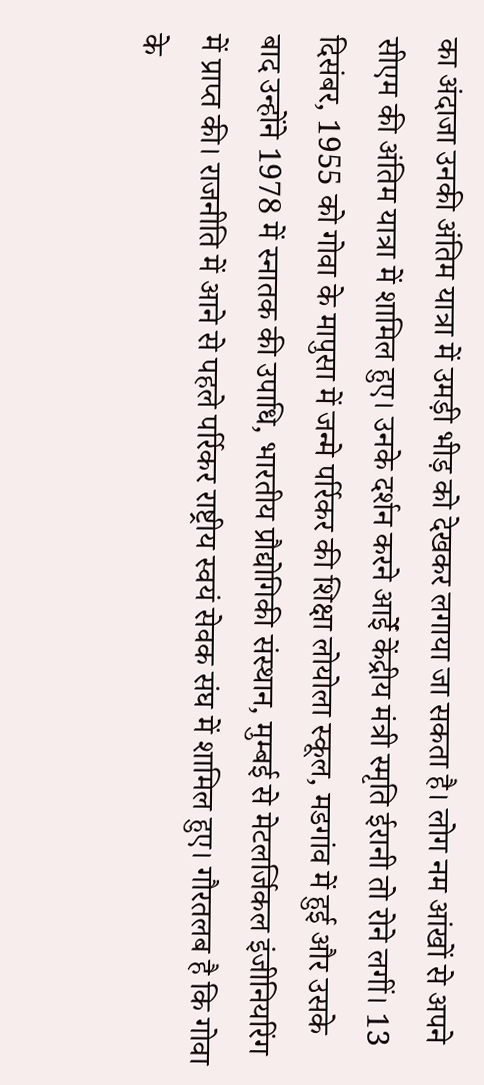का अंदाजा उनकी अंतिम यात्रा में उमड़ी भीड़ को देखकर लगाया जा सकता है। लोग नम आंखों से अपने सीएम की अंतिम यात्रा में शामि‍ल हुए। उनके दर्शन करने आईें केंद्रीय मंत्री स्‍मृति ईरानी तो रोने लगीं। 13 दिसंबर, 1955 को गोवा के मापुसा में जन्मे पर्रिकर की शिक्षा लोयोला स्कूल, मडगांव में हुई और उसके बाद उन्‍होंने 1978 में स्नातक की उपाधि, भारतीय प्रौद्योगिकी संस्थान, मुम्‍बई से मेटलर्जिकल इंजीनियरिंग में प्राप्‍त की। राजनीति में आने से पहले पर्रिकर राष्ट्रीय स्वयं सेवक संघ में शामिल हुए। गौरतलब है कि गोवा के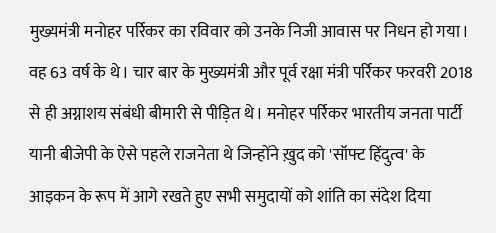मुख्यमंत्री मनोहर पर्रिकर का रविवार को उनके निजी आवास पर निधन हो गया। वह 63 वर्ष के थे। चार बार के मुख्यमंत्री और पूर्व रक्षा मंत्री पर्रिकर फरवरी 2018 से ही अग्नाशय संबंधी बीमारी से पीड़ित थे। मनोहर पर्रिकर भारतीय जनता पार्टी यानी बीजेपी के ऐसे पहले राजनेता थे जिन्होंने ख़ुद को 'सॉफ्ट हिंदुत्व' के आइकन के रूप में आगे रखते हुए सभी समुदायों को शांति का संदेश दिया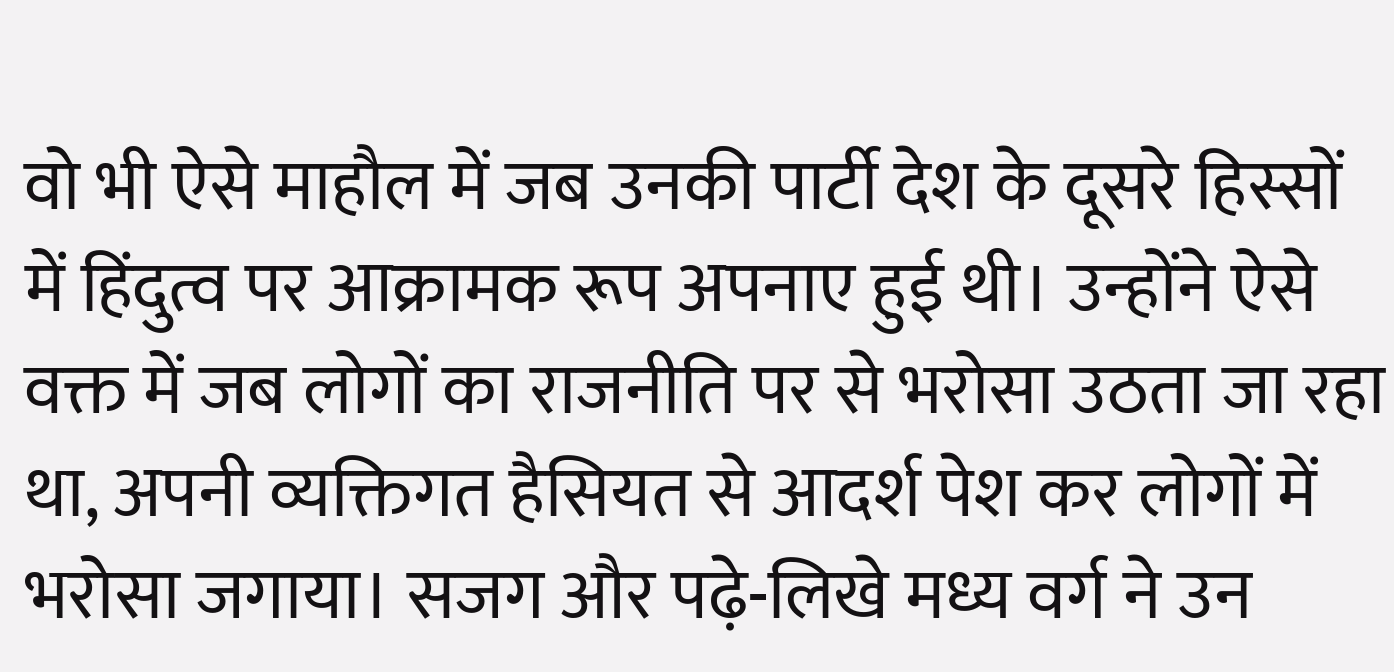वो भी ऐसे माहौल में जब उनकी पार्टी देश के दूसरे हिस्सों में हिंदुत्व पर आक्रामक रूप अपनाए हुई थी। उन्होंने ऐसे वक्त में जब लोगों का राजनीति पर से भरोसा उठता जा रहा था, अपनी व्यक्तिगत हैसियत से आदर्श पेश कर लोगों में भरोसा जगाया। सजग और पढ़े-लिखे मध्य वर्ग ने उन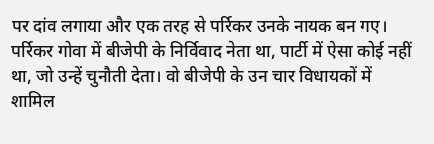पर दांव लगाया और एक तरह से पर्रिकर उनके नायक बन गए। पर्रिकर गोवा में बीजेपी के निर्विवाद नेता था, पार्टी में ऐसा कोई नहीं था, जो उन्हें चुनौती देता। वो बीजेपी के उन चार विधायकों में शामिल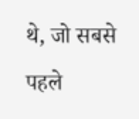थे, जो सबसे पहले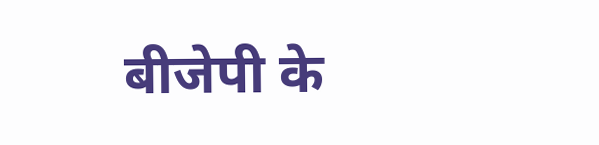बीजेपी के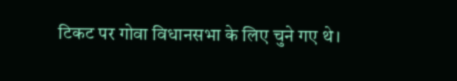टिकट पर गोवा विधानसभा के लिए चुने गए थे।